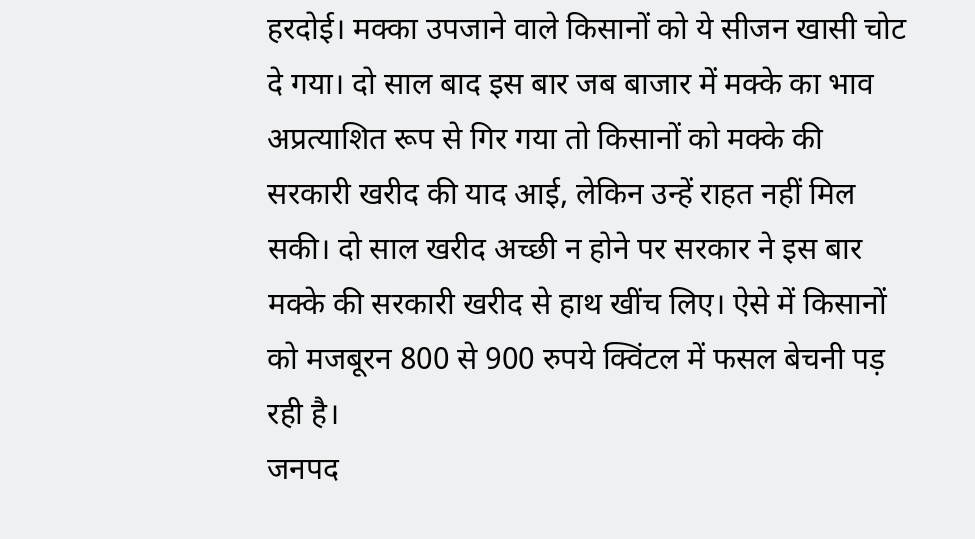हरदोई। मक्का उपजाने वाले किसानों को ये सीजन खासी चोट दे गया। दो साल बाद इस बार जब बाजार में मक्के का भाव अप्रत्याशित रूप से गिर गया तो किसानों को मक्के की सरकारी खरीद की याद आई, लेकिन उन्हें राहत नहीं मिल सकी। दो साल खरीद अच्छी न होने पर सरकार ने इस बार मक्के की सरकारी खरीद से हाथ खींच लिए। ऐसे में किसानों को मजबूरन 800 से 900 रुपये क्विंटल में फसल बेचनी पड़ रही है।
जनपद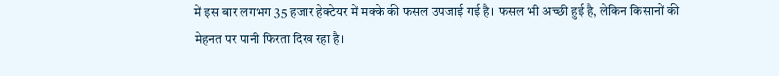में इस बार लगभग 35 हजार हेक्टेयर में मक्के की फसल उपजाई गई है। फसल भी अच्छी हुई है, लेकिन किसानों की मेहनत पर पानी फिरता दिख रहा है।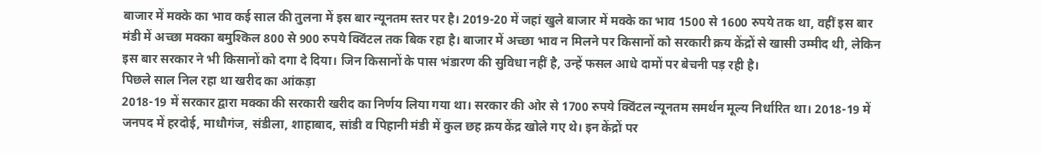बाजार में मक्के का भाव कई साल की तुलना में इस बार न्यूनतम स्तर पर है। 2019-20 में जहां खुले बाजार में मक्के का भाव 1500 से 1600 रुपये तक था, वहीं इस बार मंडी में अच्छा मक्का बमुश्किल 800 से 900 रुपये क्विंटल तक बिक रहा है। बाजार में अच्छा भाव न मिलने पर किसानों को सरकारी क्रय केंद्रों से खासी उम्मीद थी, लेकिन इस बार सरकार ने भी किसानों को दगा दे दिया। जिन किसानों के पास भंडारण की सुविधा नहीं है, उन्हें फसल आधे दामों पर बेचनी पड़ रही है।
पिछले साल निल रहा था खरीद का आंकड़ा
2018-19 में सरकार द्वारा मक्का की सरकारी खरीद का निर्णय लिया गया था। सरकार की ओर से 1700 रुपये क्विंटल न्यूनतम समर्थन मूल्य निर्धारित था। 2018-19 में जनपद में हरदोई, माधौगंज, संडीला, शाहाबाद, सांडी व पिहानी मंडी में कुल छह क्रय केंद्र खोले गए थे। इन केंद्रों पर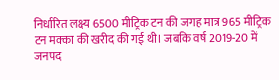निर्धारित लक्ष्य 6500 मीट्रिक टन की जगह मात्र 965 मीट्रिक टन मक्का की खरीद की गई थी। जबकि वर्ष 2019-20 में जनपद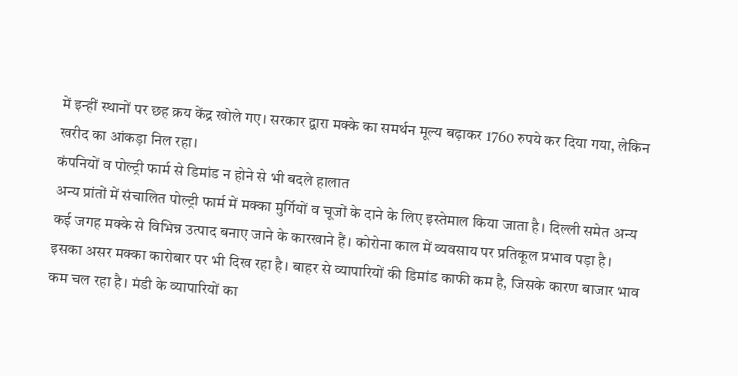में इन्हीं स्थानों पर छह क्रय केंद्र खोले गए। सरकार द्वारा मक्के का समर्थन मूल्य बढ़ाकर 1760 रुपये कर दिया गया, लेकिन खरीद का आंकड़ा निल रहा।
कंपनियों व पोल्ट्री फार्म से डिमांड न होने से भी बदले हालात
अन्य प्रांतों में संचालित पोल्ट्री फार्म में मक्का मुर्गियों व चूजों के दाने के लिए इस्तेमाल किया जाता है। दिल्ली समेत अन्य कई जगह मक्के से विभिन्न उत्पाद बनाए जाने के कारखाने हैं। कोरोना काल में व्यवसाय पर प्रतिकूल प्रभाव पड़ा है। इसका असर मक्का कारोबार पर भी दिख रहा है। बाहर से व्यापारियों की डिमांड काफी कम है, जिसके कारण बाजार भाव कम चल रहा है। मंडी के व्यापारियों का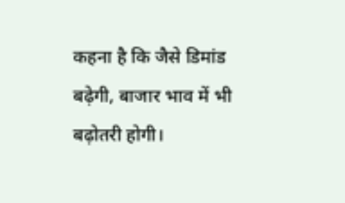कहना है कि जैसे डिमांड बढ़ेगी, बाजार भाव में भी बढ़ोतरी होगी।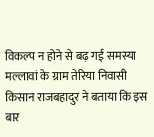विकल्प न होने से बढ़ गई समस्या
मल्लावां के ग्राम तेरिया निवासी किसान राजबहादुर ने बताया कि इस बार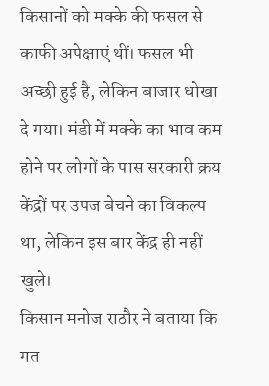किसानों को मक्के की फसल से काफी अपेक्षाएं थीं। फसल भी अच्छी हुई है, लेकिन बाजार धोखा दे गया। मंडी में मक्के का भाव कम होने पर लोगों के पास सरकारी क्रय केंद्रों पर उपज बेचने का विकल्प था, लेकिन इस बार केंद्र ही नहीं खुले।
किसान मनोज राठौर ने बताया कि गत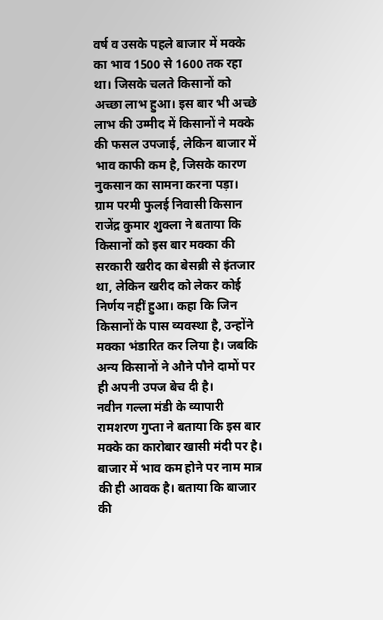वर्ष व उसके पहले बाजार में मक्के का भाव 1500 से 1600 तक रहा था। जिसके चलते किसानों को अच्छा लाभ हुआ। इस बार भी अच्छे लाभ की उम्मीद में किसानों ने मक्के की फसल उपजाई, लेकिन बाजार में भाव काफी कम है, जिसके कारण नुकसान का सामना करना पड़ा।
ग्राम परमी फुलई निवासी किसान राजेंद्र कुमार शुक्ला ने बताया कि किसानों को इस बार मक्का की सरकारी खरीद का बेसब्री से इंतजार था, लेकिन खरीद को लेकर कोई निर्णय नहीं हुआ। कहा कि जिन किसानों के पास व्यवस्था है, उन्होंने मक्का भंडारित कर लिया है। जबकि अन्य किसानों ने औने पौने दामों पर ही अपनी उपज बेच दी है।
नवीन गल्ला मंडी के व्यापारी रामशरण गुप्ता ने बताया कि इस बार मक्के का कारोबार खासी मंदी पर है। बाजार में भाव कम होने पर नाम मात्र की ही आवक है। बताया कि बाजार की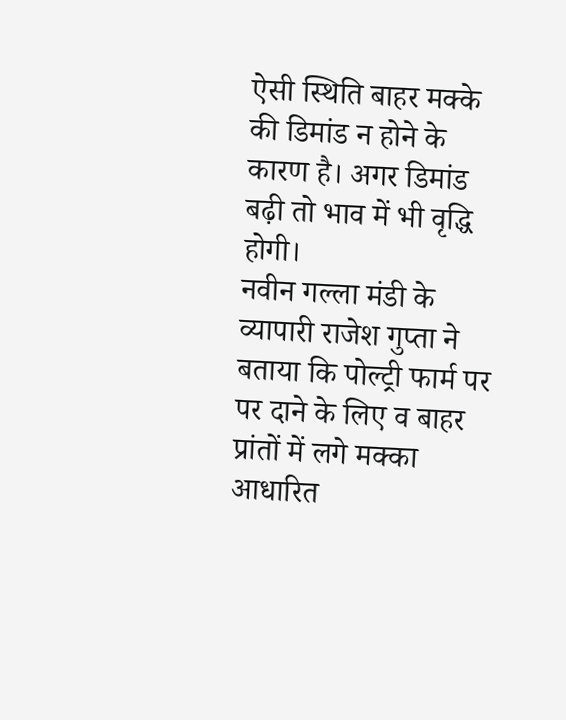ऐसी स्थिति बाहर मक्के की डिमांड न होने के कारण है। अगर डिमांड बढ़ी तो भाव में भी वृद्धि होगी।
नवीन गल्ला मंडी के व्यापारी राजेश गुप्ता ने बताया कि पोल्ट्री फार्म पर पर दाने के लिए व बाहर प्रांतों में लगे मक्का आधारित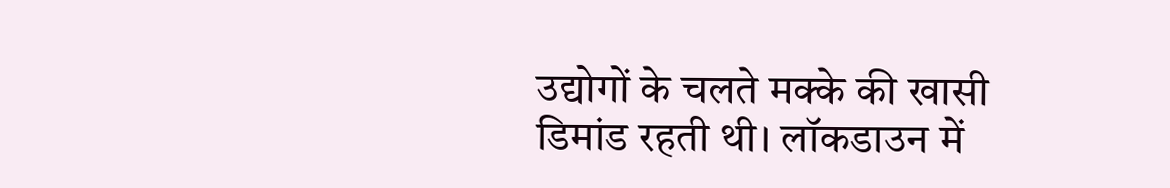उद्योगों के चलते मक्के की खासी डिमांड रहती थी। लॉकडाउन में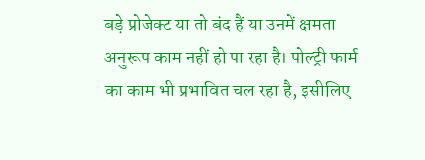बड़े प्रोजेक्ट या तो बंद हैं या उनमें क्षमता अनुरूप काम नहीं हो पा रहा है। पोल्ट्री फार्म का काम भी प्रभावित चल रहा है, इसीलिए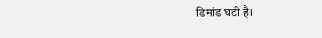डिमांड घटी है।